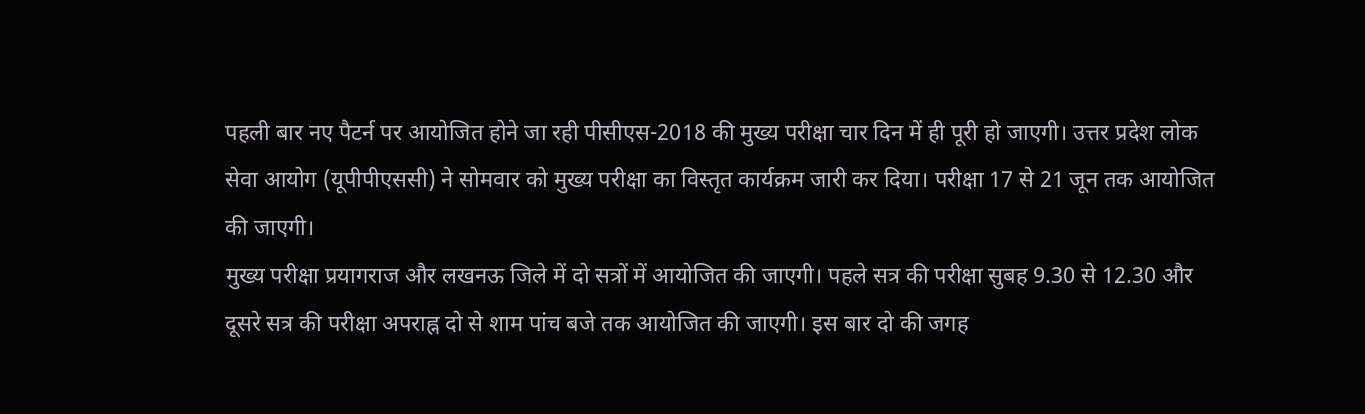पहली बार नए पैटर्न पर आयोजित होने जा रही पीसीएस-2018 की मुख्य परीक्षा चार दिन में ही पूरी हो जाएगी। उत्तर प्रदेश लोक सेवा आयोग (यूपीपीएससी) ने सोमवार को मुख्य परीक्षा का विस्तृत कार्यक्रम जारी कर दिया। परीक्षा 17 से 21 जून तक आयोजित की जाएगी।
मुख्य परीक्षा प्रयागराज और लखनऊ जिले में दो सत्रों में आयोजित की जाएगी। पहले सत्र की परीक्षा सुबह 9.30 से 12.30 और दूसरे सत्र की परीक्षा अपराह्न दो से शाम पांच बजे तक आयोजित की जाएगी। इस बार दो की जगह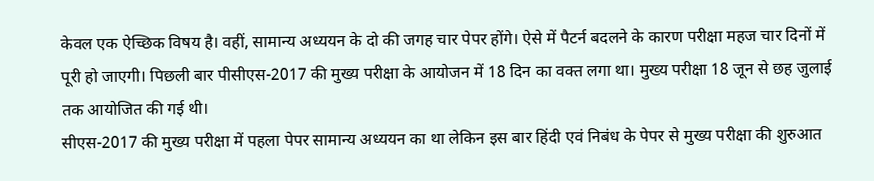केवल एक ऐच्छिक विषय है। वहीं, सामान्य अध्ययन के दो की जगह चार पेपर होंगे। ऐसे में पैटर्न बदलने के कारण परीक्षा महज चार दिनों में पूरी हो जाएगी। पिछली बार पीसीएस-2017 की मुख्य परीक्षा के आयोजन में 18 दिन का वक्त लगा था। मुख्य परीक्षा 18 जून से छह जुलाई तक आयोजित की गई थी।
सीएस-2017 की मुख्य परीक्षा में पहला पेपर सामान्य अध्ययन का था लेकिन इस बार हिंदी एवं निबंध के पेपर से मुख्य परीक्षा की शुरुआत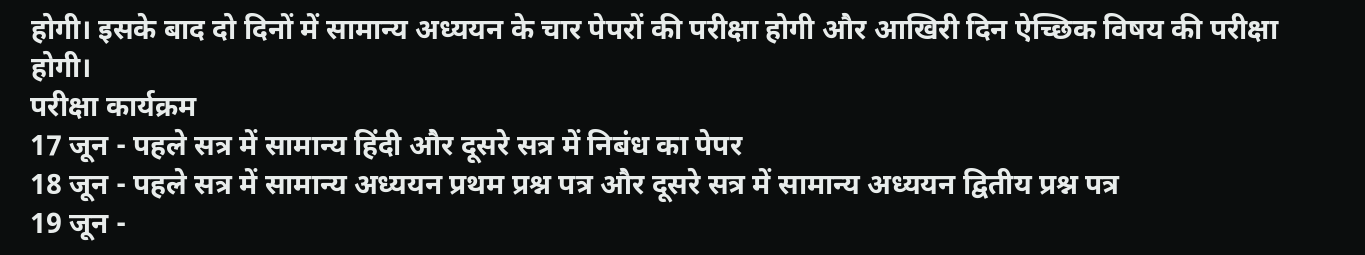होगी। इसके बाद दो दिनों में सामान्य अध्ययन के चार पेपरों की परीक्षा होगी और आखिरी दिन ऐच्छिक विषय की परीक्षा होगी।
परीक्षा कार्यक्रम
17 जून - पहले सत्र में सामान्य हिंदी और दूसरे सत्र में निबंध का पेपर
18 जून - पहले सत्र में सामान्य अध्ययन प्रथम प्रश्न पत्र और दूसरे सत्र में सामान्य अध्ययन द्वितीय प्रश्न पत्र
19 जून -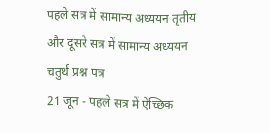पहले सत्र में सामान्य अध्ययन तृतीय और दूसरे सत्र में सामान्य अध्ययन चतुर्थ प्रश्न पत्र
21 जून - पहले सत्र में ऐच्छिक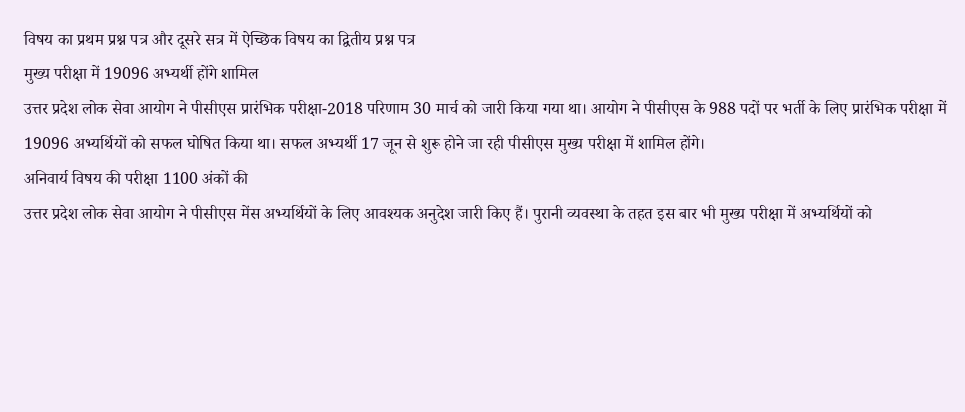विषय का प्रथम प्रश्न पत्र और दूसरे सत्र में ऐच्छिक विषय का द्वितीय प्रश्न पत्र
मुख्य परीक्षा में 19096 अभ्यर्थी होंगे शामिल
उत्तर प्रदेश लोक सेवा आयोग ने पीसीएस प्रारंभिक परीक्षा-2018 परिणाम 30 मार्च को जारी किया गया था। आयोग ने पीसीएस के 988 पदों पर भर्ती के लिए प्रारंभिक परीक्षा में 19096 अभ्यर्थियों को सफल घोषित किया था। सफल अभ्यर्थी 17 जून से शुरू होने जा रही पीसीएस मुख्य परीक्षा में शामिल होंगे।
अनिवार्य विषय की परीक्षा 1100 अंकों की
उत्तर प्रदेश लोक सेवा आयोग ने पीसीएस मेंस अभ्यर्थियों के लिए आवश्यक अनुदेश जारी किए हैं। पुरानी व्यवस्था के तहत इस बार भी मुख्य परीक्षा में अभ्यर्थियों को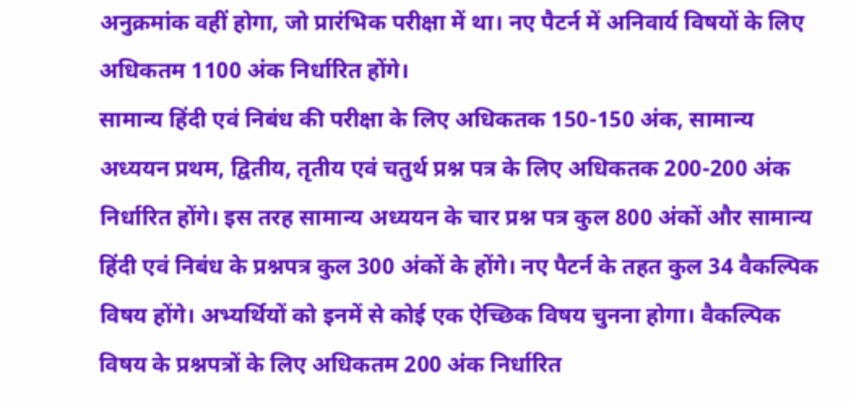अनुक्रमांक वहीं होगा, जो प्रारंभिक परीक्षा में था। नए पैटर्न में अनिवार्य विषयों के लिए अधिकतम 1100 अंक निर्धारित होंगे।
सामान्य हिंदी एवं निबंध की परीक्षा के लिए अधिकतक 150-150 अंक, सामान्य अध्ययन प्रथम, द्वितीय, तृतीय एवं चतुर्थ प्रश्न पत्र के लिए अधिकतक 200-200 अंक निर्धारित होंगे। इस तरह सामान्य अध्ययन के चार प्रश्न पत्र कुल 800 अंकों और सामान्य हिंदी एवं निबंध के प्रश्नपत्र कुल 300 अंकों के होंगे। नए पैटर्न के तहत कुल 34 वैकल्पिक विषय होंगे। अभ्यर्थियों को इनमें से कोई एक ऐच्छिक विषय चुनना होगा। वैकल्पिक विषय के प्रश्नपत्रों के लिए अधिकतम 200 अंक निर्धारित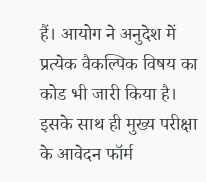हैं। आयोग ने अनुदेश में प्रत्येक वैकल्पिक विषय का कोड भी जारी किया है। इसके साथ ही मुख्य परीक्षा के आवेदन फॉर्म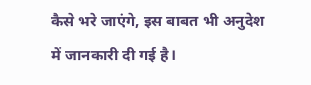कैसे भरे जाएंगे, इस बाबत भी अनुदेश में जानकारी दी गई है।